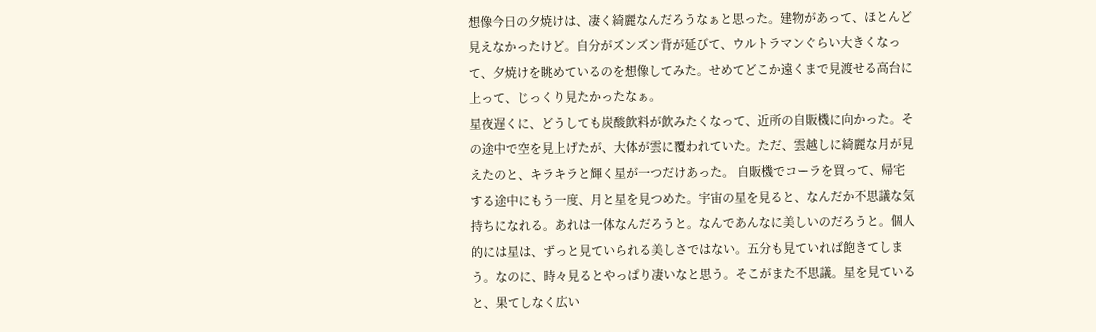想像今日の夕焼けは、凄く綺麗なんだろうなぁと思った。建物があって、ほとんど見えなかったけど。自分がズンズン背が延びて、ウルトラマンぐらい大きくなって、夕焼けを眺めているのを想像してみた。せめてどこか遠くまで見渡せる高台に上って、じっくり見たかったなぁ。
星夜遅くに、どうしても炭酸飲料が飲みたくなって、近所の自販機に向かった。その途中で空を見上げたが、大体が雲に覆われていた。ただ、雲越しに綺麗な月が見えたのと、キラキラと輝く星が一つだけあった。 自販機でコーラを買って、帰宅する途中にもう一度、月と星を見つめた。宇宙の星を見ると、なんだか不思議な気持ちになれる。あれは一体なんだろうと。なんであんなに美しいのだろうと。個人的には星は、ずっと見ていられる美しさではない。五分も見ていれば飽きてしまう。なのに、時々見るとやっぱり凄いなと思う。そこがまた不思議。星を見ていると、果てしなく広い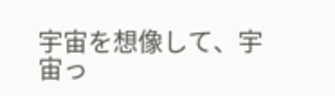宇宙を想像して、宇宙っ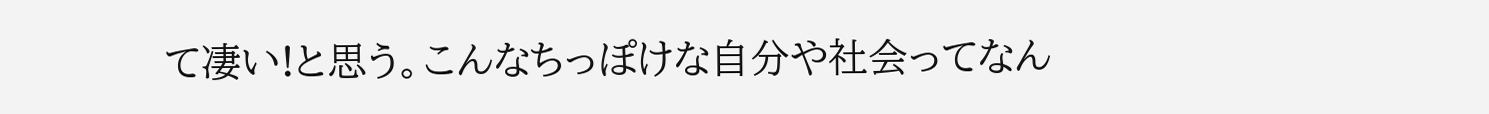て凄い!と思う。こんなちっぽけな自分や社会ってなん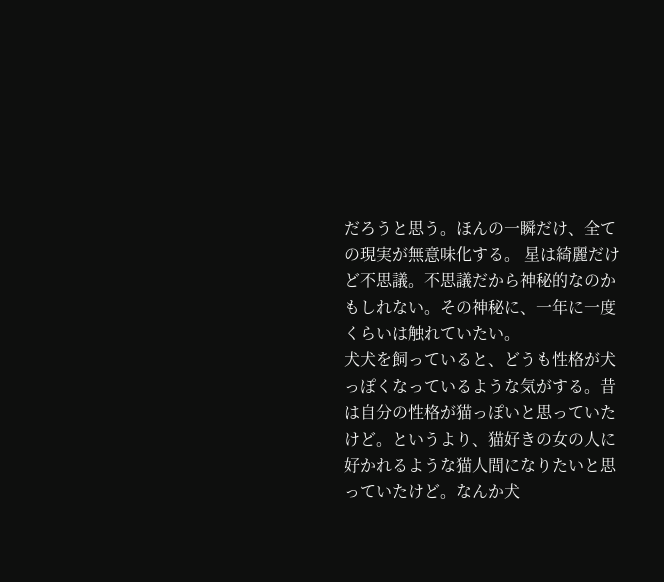だろうと思う。ほんの一瞬だけ、全ての現実が無意味化する。 星は綺麗だけど不思議。不思議だから神秘的なのかもしれない。その神秘に、一年に一度くらいは触れていたい。
犬犬を飼っていると、どうも性格が犬っぽくなっているような気がする。昔は自分の性格が猫っぽいと思っていたけど。というより、猫好きの女の人に好かれるような猫人間になりたいと思っていたけど。なんか犬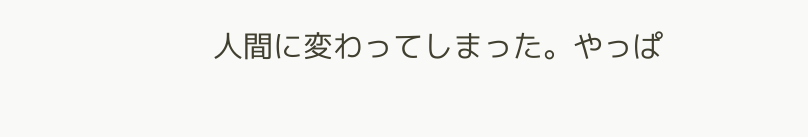人間に変わってしまった。やっぱ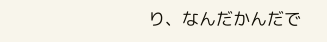り、なんだかんだで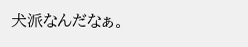犬派なんだなぁ。